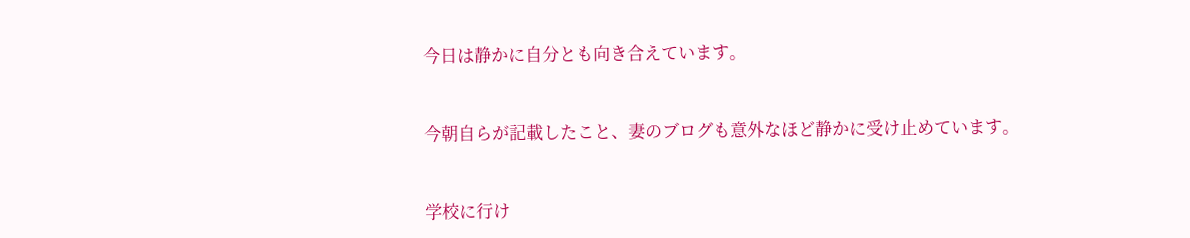今日は静かに自分とも向き合えています。


今朝自らが記載したこと、妻のブログも意外なほど静かに受け止めています。


学校に行け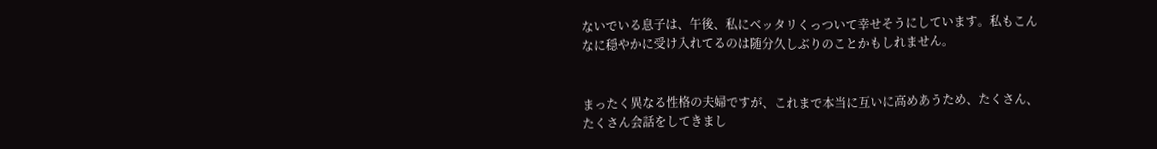ないでいる息子は、午後、私にベッタリくっついて幸せそうにしています。私もこんなに穏やかに受け入れてるのは随分久しぶりのことかもしれません。


まったく異なる性格の夫婦ですが、これまで本当に互いに高めあうため、たくさん、たくさん会話をしてきまし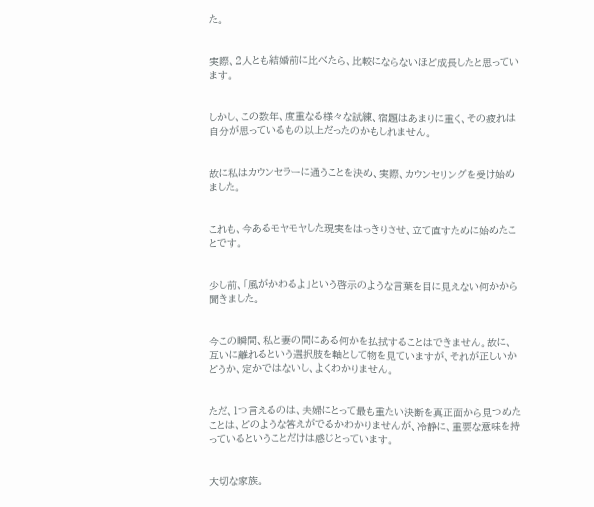た。


実際、2人とも結婚前に比べたら、比較にならないほど成長したと思っています。


しかし、この数年、度重なる様々な試練、宿題はあまりに重く、その疲れは自分が思っているもの以上だったのかもしれません。


故に私はカウンセラーに通うことを決め、実際、カウンセリングを受け始めました。


これも、今あるモヤモヤした現実をはっきりさせ、立て直すために始めたことです。


少し前、「風がかわるよ」という啓示のような言葉を目に見えない何かから聞きました。


今この瞬間、私と妻の間にある何かを払拭することはできません。故に、互いに離れるという選択肢を軸として物を見ていますが、それが正しいかどうか、定かではないし、よくわかりません。


ただ、1つ言えるのは、夫婦にとって最も重たい決断を真正面から見つめたことは、どのような答えがでるかわかりませんが、冷静に、重要な意味を持っているということだけは感じとっています。


大切な家族。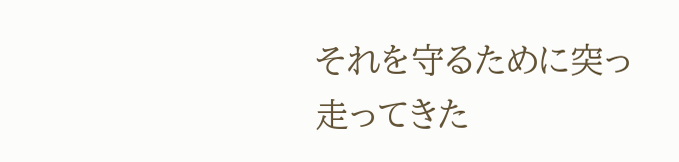それを守るために突っ走ってきた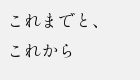これまでと、これから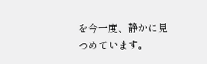を今一度、静かに見つめています。